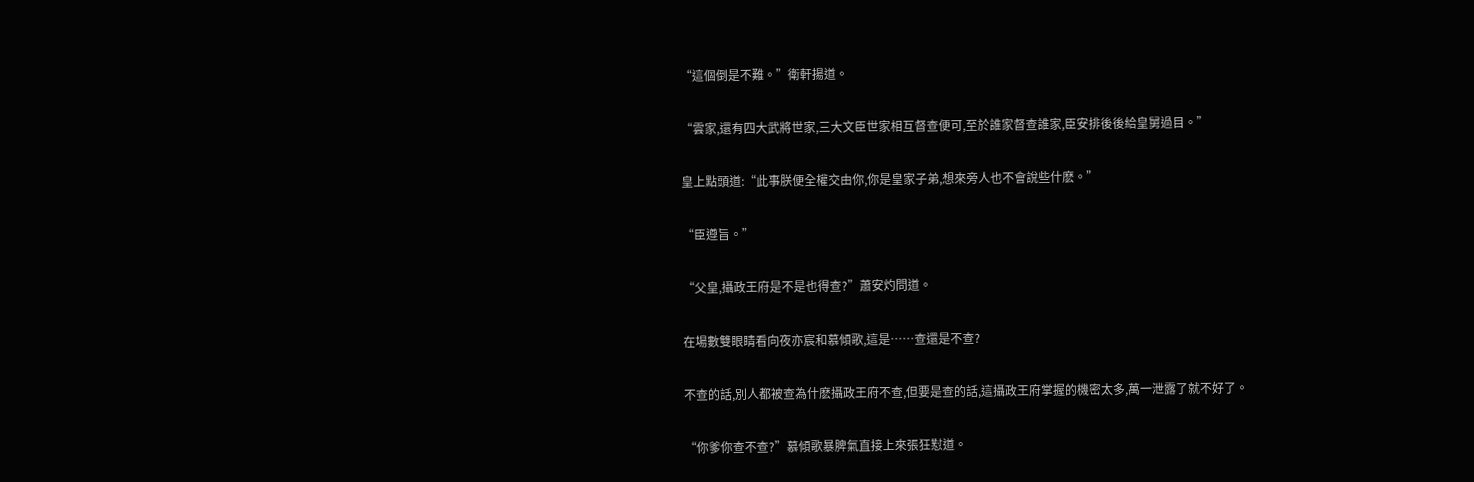“這個倒是不難。”衛軒揚道。

“雲家,還有四大武將世家,三大文臣世家相互督查便可,至於誰家督查誰家,臣安排後後給皇舅過目。”

皇上點頭道:“此事朕便全權交由你,你是皇家子弟,想來旁人也不會說些什麽。”

“臣遵旨。”

“父皇,攝政王府是不是也得查?”蕭安灼問道。

在場數雙眼睛看向夜亦宸和慕傾歌,這是……查還是不查?

不查的話,別人都被查為什麽攝政王府不查,但要是查的話,這攝政王府掌握的機密太多,萬一泄露了就不好了。

“你爹你查不查?”慕傾歌暴脾氣直接上來張狂懟道。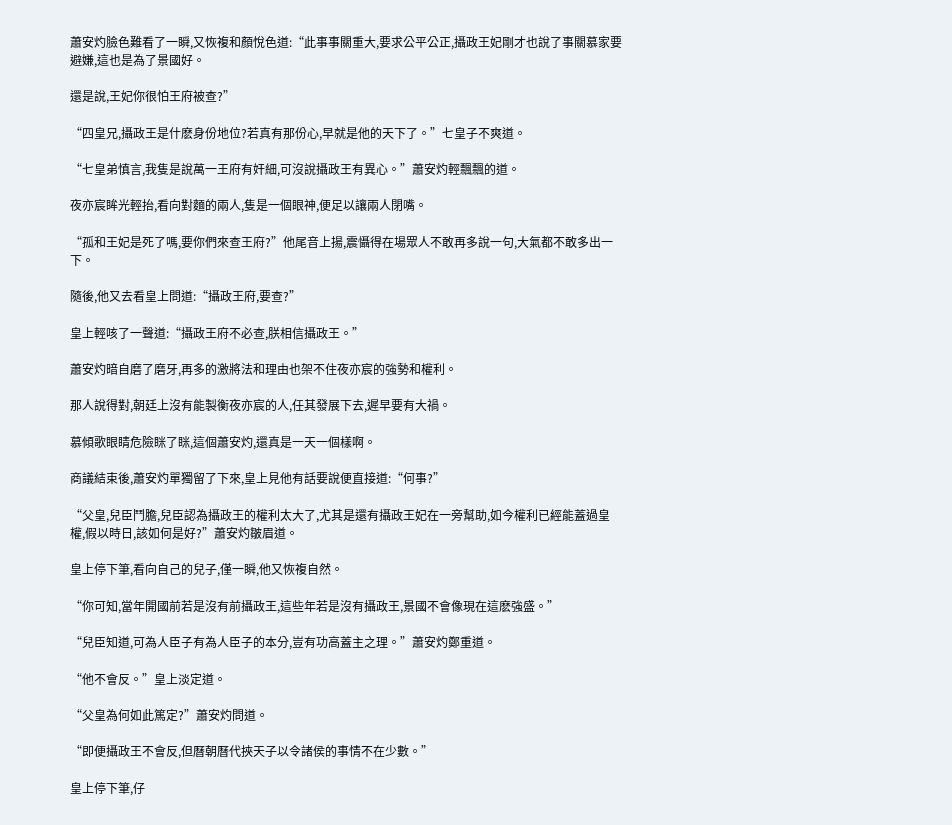蕭安灼臉色難看了一瞬,又恢複和顏悅色道:“此事事關重大,要求公平公正,攝政王妃剛才也說了事關慕家要避嫌,這也是為了景國好。

還是說,王妃你很怕王府被查?”

“四皇兄,攝政王是什麽身份地位?若真有那份心,早就是他的天下了。”七皇子不爽道。

“七皇弟慎言,我隻是說萬一王府有奸細,可沒說攝政王有異心。”蕭安灼輕飄飄的道。

夜亦宸眸光輕抬,看向對麵的兩人,隻是一個眼神,便足以讓兩人閉嘴。

“孤和王妃是死了嗎,要你們來查王府?”他尾音上揚,震懾得在場眾人不敢再多說一句,大氣都不敢多出一下。

隨後,他又去看皇上問道:“攝政王府,要查?”

皇上輕咳了一聲道:“攝政王府不必查,朕相信攝政王。”

蕭安灼暗自磨了磨牙,再多的激將法和理由也架不住夜亦宸的強勢和權利。

那人說得對,朝廷上沒有能製衡夜亦宸的人,任其發展下去,遲早要有大禍。

慕傾歌眼睛危險眯了眯,這個蕭安灼,還真是一天一個樣啊。

商議結束後,蕭安灼單獨留了下來,皇上見他有話要說便直接道:“何事?”

“父皇,兒臣鬥膽,兒臣認為攝政王的權利太大了,尤其是還有攝政王妃在一旁幫助,如今權利已經能蓋過皇權,假以時日,該如何是好?”蕭安灼皺眉道。

皇上停下筆,看向自己的兒子,僅一瞬,他又恢複自然。

“你可知,當年開國前若是沒有前攝政王,這些年若是沒有攝政王,景國不會像現在這麽強盛。”

“兒臣知道,可為人臣子有為人臣子的本分,豈有功高蓋主之理。”蕭安灼鄭重道。

“他不會反。”皇上淡定道。

“父皇為何如此篤定?”蕭安灼問道。

“即便攝政王不會反,但曆朝曆代挾天子以令諸侯的事情不在少數。”

皇上停下筆,仔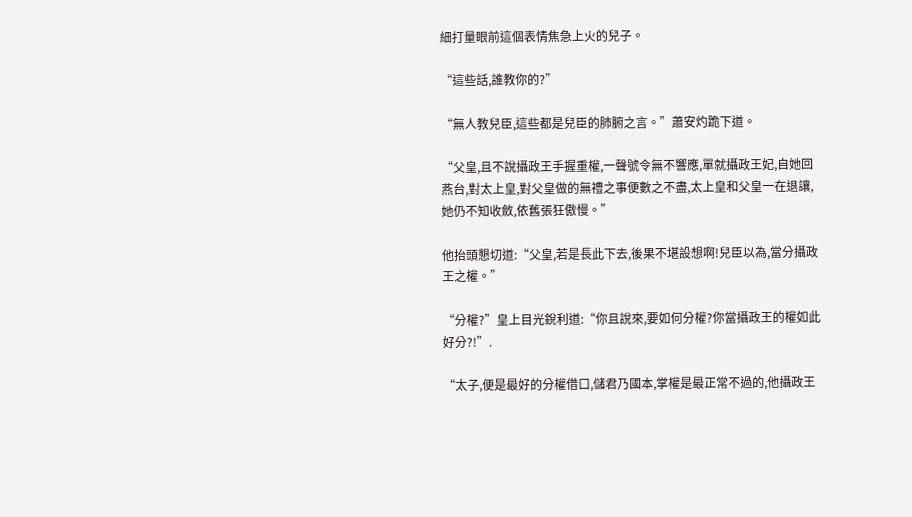細打量眼前這個表情焦急上火的兒子。

“這些話,誰教你的?”

“無人教兒臣,這些都是兒臣的肺腑之言。”蕭安灼跪下道。

“父皇,且不說攝政王手握重權,一聲號令無不響應,單就攝政王妃,自她回燕台,對太上皇,對父皇做的無禮之事便數之不盡,太上皇和父皇一在退讓,她仍不知收斂,依舊張狂傲慢。”

他抬頭懇切道:“父皇,若是長此下去,後果不堪設想啊!兒臣以為,當分攝政王之權。”

“分權?”皇上目光銳利道:“你且說來,要如何分權?你當攝政王的權如此好分?!”.

“太子,便是最好的分權借口,儲君乃國本,掌權是最正常不過的,他攝政王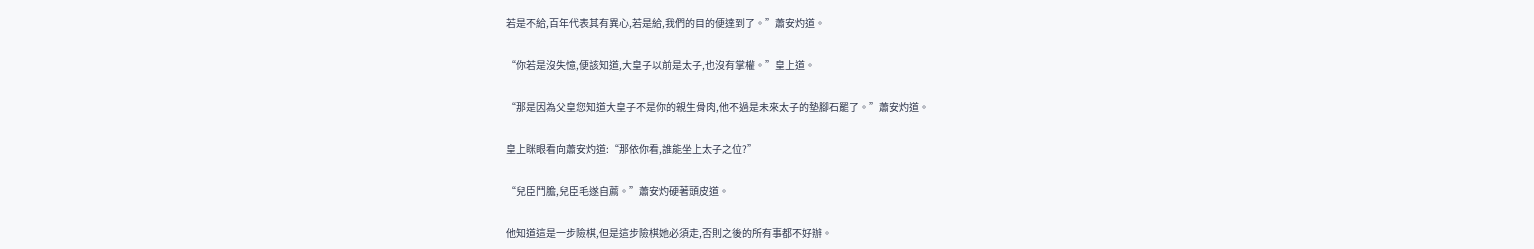若是不給,百年代表其有異心,若是給,我們的目的便達到了。”蕭安灼道。

“你若是沒失憶,便該知道,大皇子以前是太子,也沒有掌權。”皇上道。

“那是因為父皇您知道大皇子不是你的親生骨肉,他不過是未來太子的墊腳石罷了。”蕭安灼道。

皇上眯眼看向蕭安灼道:“那依你看,誰能坐上太子之位?”

“兒臣鬥膽,兒臣毛遂自薦。”蕭安灼硬著頭皮道。

他知道這是一步險棋,但是這步險棋她必須走,否則之後的所有事都不好辦。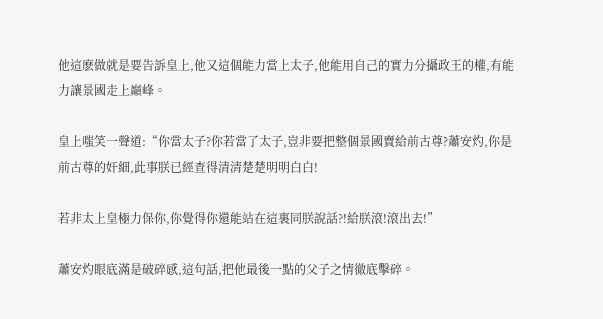他這麽做就是要告訴皇上,他又這個能力當上太子,他能用自己的實力分攝政王的權,有能力讓景國走上巔峰。

皇上嗤笑一聲道:“你當太子?你若當了太子,豈非要把整個景國賣給前古尊?蕭安灼,你是前古尊的奸細,此事朕已經查得清清楚楚明明白白!

若非太上皇極力保你,你覺得你還能站在這裏同朕說話?!給朕滾!滾出去!”

蕭安灼眼底滿是破碎感,這句話,把他最後一點的父子之情徹底擊碎。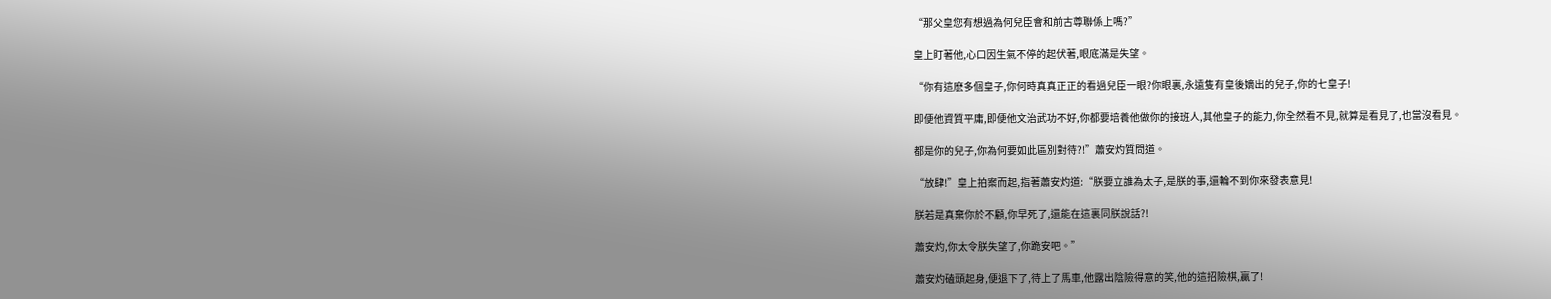“那父皇您有想過為何兒臣會和前古尊聯係上嗎?”

皇上盯著他,心口因生氣不停的起伏著,眼底滿是失望。

“你有這麽多個皇子,你何時真真正正的看過兒臣一眼?你眼裏,永遠隻有皇後嫡出的兒子,你的七皇子!

即便他資質平庸,即便他文治武功不好,你都要培養他做你的接班人,其他皇子的能力,你全然看不見,就算是看見了,也當沒看見。

都是你的兒子,你為何要如此區別對待?!”蕭安灼質問道。

“放肆!”皇上拍案而起,指著蕭安灼道:“朕要立誰為太子,是朕的事,還輪不到你來發表意見!

朕若是真棄你於不顧,你早死了,還能在這裏同朕說話?!

蕭安灼,你太令朕失望了,你跪安吧。”

蕭安灼磕頭起身,便退下了,待上了馬車,他露出陰險得意的笑,他的這招險棋,贏了!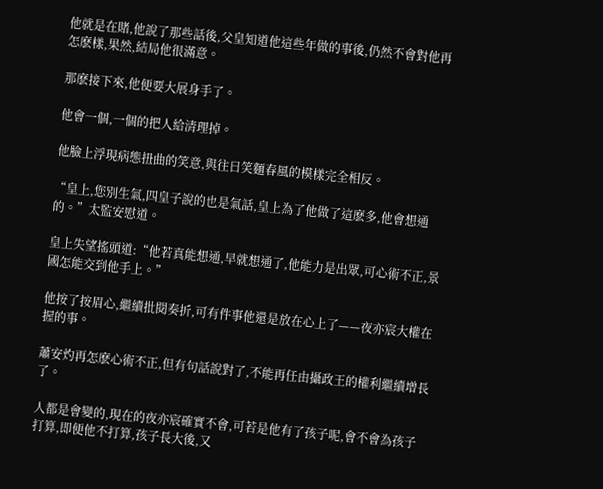他就是在賭,他說了那些話後,父皇知道他這些年做的事後,仍然不會對他再怎麽樣,果然,結局他很滿意。

那麽接下來,他便要大展身手了。

他會一個,一個的把人給清理掉。

他臉上浮現病態扭曲的笑意,與往日笑麵春風的模樣完全相反。

“皇上,您別生氣,四皇子說的也是氣話,皇上為了他做了這麽多,他會想通的。”太監安慰道。

皇上失望搖頭道:“他若真能想通,早就想通了,他能力是出眾,可心術不正,景國怎能交到他手上。”

他按了按眉心,繼續批閱奏折,可有件事他還是放在心上了——夜亦宸大權在握的事。

蕭安灼再怎麽心術不正,但有句話說對了,不能再任由攝政王的權利繼續增長了。

人都是會變的,現在的夜亦宸確實不會,可若是他有了孩子呢,會不會為孩子打算,即便他不打算,孩子長大後,又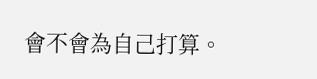會不會為自己打算。